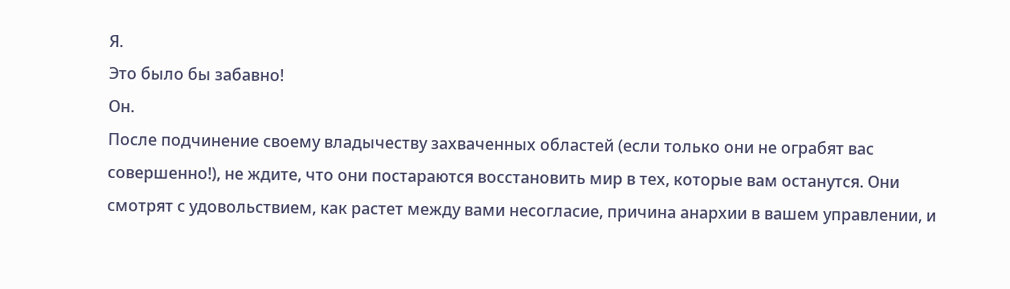Я.
Это было бы забавно!
Он.
После подчинение своему владычеству захваченных областей (если только они не ограбят вас совершенно!), не ждите, что они постараются восстановить мир в тех, которые вам останутся. Они смотрят с удовольствием, как растет между вами несогласие, причина анархии в вашем управлении, и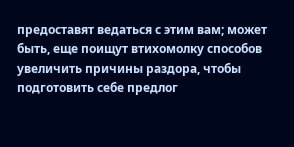предоставят ведаться с этим вам; может быть, еще поищут втихомолку способов увеличить причины раздора, чтобы подготовить себе предлог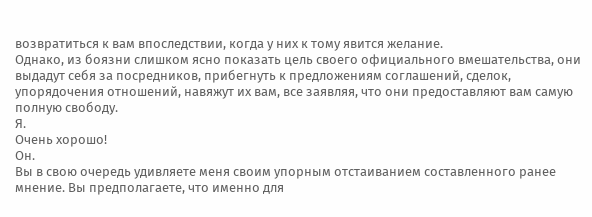возвратиться к вам впоследствии, когда у них к тому явится желание.
Однако, из боязни слишком ясно показать цель своего официального вмешательства, они выдадут себя за посредников, прибегнуть к предложениям соглашений, сделок, упорядочения отношений, навяжут их вам, все заявляя, что они предоставляют вам самую полную свободу.
Я.
Очень хорошо!
Он.
Вы в свою очередь удивляете меня своим упорным отстаиванием составленного ранее мнение. Вы предполагаете, что именно для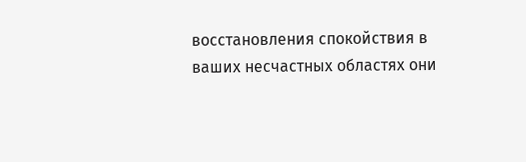восстановления спокойствия в ваших несчастных областях они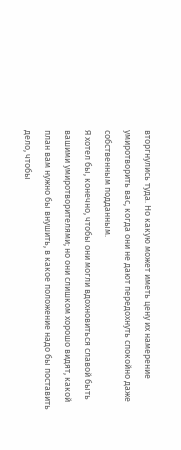вторгнулись туда. Но какую может иметь цену их намерение умиротворить вас, когда они не дают передохнуть спокойно даже собственным подданным.
Я хотел бы, конечно, чтобы они могли вдохновиться славой быть вашими умиротворителями; но они слишком хорошо видят, какой план вам нужно бы внушить, в какое положение надо бы поставить дело, чтобы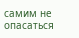самим не опасаться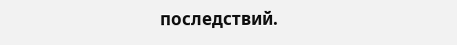последствий.